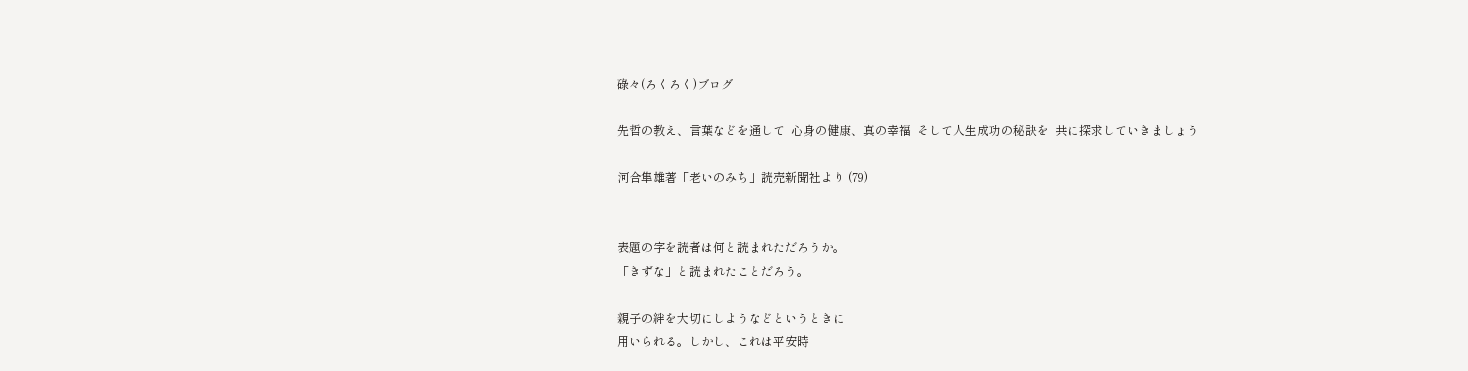碌々(ろくろく)ブログ

先哲の教え、言葉などを通して  心身の健康、真の幸福  そして人生成功の秘訣を  共に探求していきましょう

河合隼雄著「老いのみち」読売新聞社より (79)


表題の字を読者は何と読まれただろうか。
「きずな」と読まれたことだろう。

親子の絆を大切にしようなどというときに
用いられる。しかし、これは平安時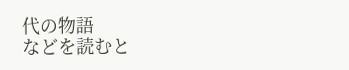代の物語
などを読むと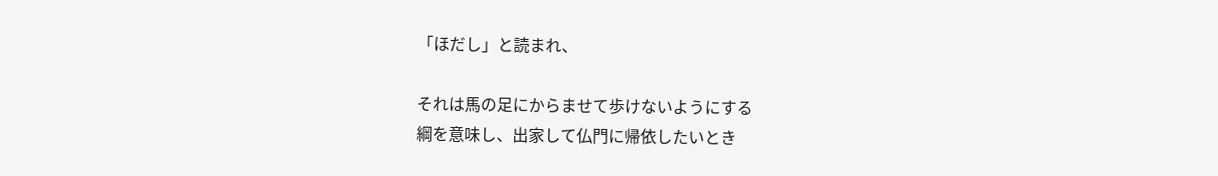「ほだし」と読まれ、

それは馬の足にからませて歩けないようにする
綱を意味し、出家して仏門に帰依したいとき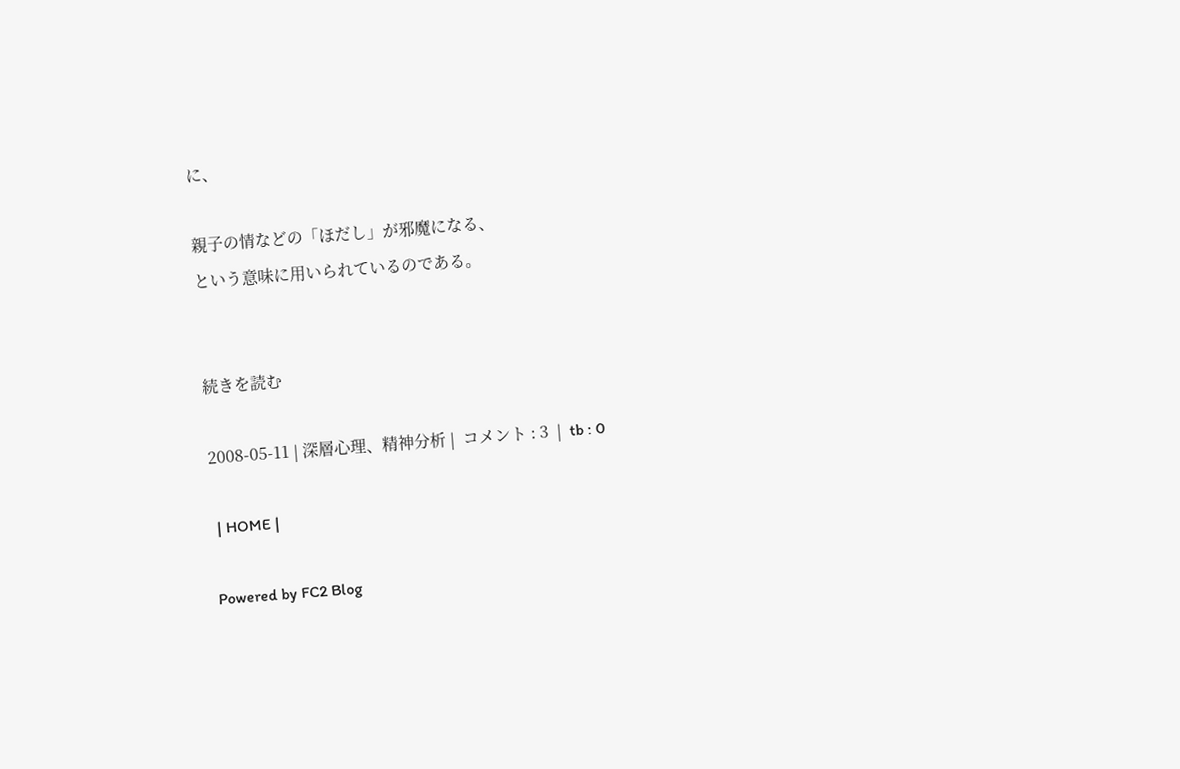に、

親子の情などの「ほだし」が邪魔になる、
という意味に用いられているのである。


続きを読む

2008-05-11 | 深層心理、精神分析 |  コメント : 3  |  tb : 0

 | HOME |

Powered by FC2 Blog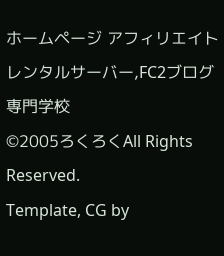ホームページ アフィリエイト レンタルサーバー,FC2ブログ 専門学校
©2005ろくろくAll Rights Reserved.
Template, CG by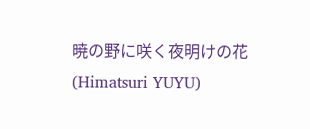暁の野に咲く夜明けの花(Himatsuri YUYU)